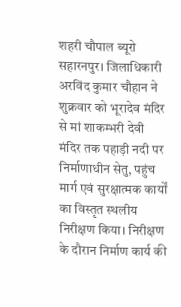शहरी चौपाल ब्यूरो
सहारनपुर। जिलाधिकारी अरविंद कुमार चौहान ने शुक्रवार को भूरादेव मंदिर से मां शाकम्भरी देवी मंदिर तक पहाड़ी नदी पर निर्माणाधीन सेतु, पहुंच मार्ग एवं सुरक्षात्मक कार्यों का विस्तृत स्थलीय निरीक्षण किया। निरीक्षण के दौरान निर्माण कार्य की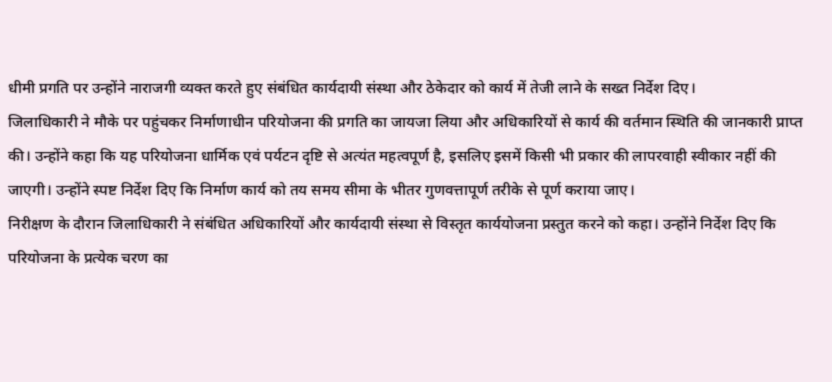धीमी प्रगति पर उन्होंने नाराजगी व्यक्त करते हुए संबंधित कार्यदायी संस्था और ठेकेदार को कार्य में तेजी लाने के सख्त निर्देश दिए।
जिलाधिकारी ने मौके पर पहुंचकर निर्माणाधीन परियोजना की प्रगति का जायजा लिया और अधिकारियों से कार्य की वर्तमान स्थिति की जानकारी प्राप्त की। उन्होंने कहा कि यह परियोजना धार्मिक एवं पर्यटन दृष्टि से अत्यंत महत्वपूर्ण है, इसलिए इसमें किसी भी प्रकार की लापरवाही स्वीकार नहीं की जाएगी। उन्होंने स्पष्ट निर्देश दिए कि निर्माण कार्य को तय समय सीमा के भीतर गुणवत्तापूर्ण तरीके से पूर्ण कराया जाए।
निरीक्षण के दौरान जिलाधिकारी ने संबंधित अधिकारियों और कार्यदायी संस्था से विस्तृत कार्ययोजना प्रस्तुत करने को कहा। उन्होंने निर्देश दिए कि परियोजना के प्रत्येक चरण का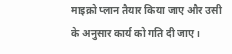माइक्रो प्लान तैयार किया जाए और उसी के अनुसार कार्य को गति दी जाए।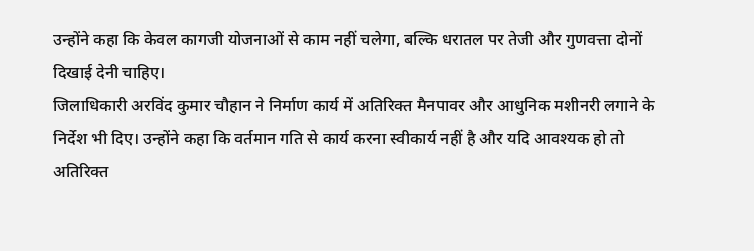उन्होंने कहा कि केवल कागजी योजनाओं से काम नहीं चलेगा, बल्कि धरातल पर तेजी और गुणवत्ता दोनों दिखाई देनी चाहिए।
जिलाधिकारी अरविंद कुमार चौहान ने निर्माण कार्य में अतिरिक्त मैनपावर और आधुनिक मशीनरी लगाने के निर्देश भी दिए। उन्होंने कहा कि वर्तमान गति से कार्य करना स्वीकार्य नहीं है और यदि आवश्यक हो तो अतिरिक्त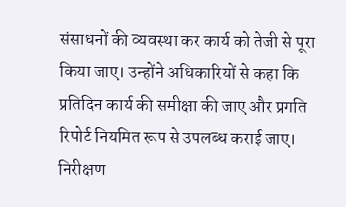संसाधनों की व्यवस्था कर कार्य को तेजी से पूरा किया जाए। उन्होंने अधिकारियों से कहा कि प्रतिदिन कार्य की समीक्षा की जाए और प्रगति रिपोर्ट नियमित रूप से उपलब्ध कराई जाए।
निरीक्षण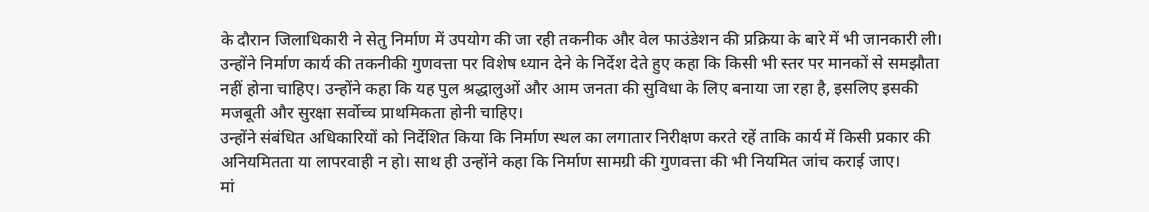के दौरान जिलाधिकारी ने सेतु निर्माण में उपयोग की जा रही तकनीक और वेल फाउंडेशन की प्रक्रिया के बारे में भी जानकारी ली। उन्होंने निर्माण कार्य की तकनीकी गुणवत्ता पर विशेष ध्यान देने के निर्देश देते हुए कहा कि किसी भी स्तर पर मानकों से समझौता नहीं होना चाहिए। उन्होंने कहा कि यह पुल श्रद्धालुओं और आम जनता की सुविधा के लिए बनाया जा रहा है, इसलिए इसकी मजबूती और सुरक्षा सर्वोच्च प्राथमिकता होनी चाहिए।
उन्होंने संबंधित अधिकारियों को निर्देशित किया कि निर्माण स्थल का लगातार निरीक्षण करते रहें ताकि कार्य में किसी प्रकार की अनियमितता या लापरवाही न हो। साथ ही उन्होंने कहा कि निर्माण सामग्री की गुणवत्ता की भी नियमित जांच कराई जाए।
मां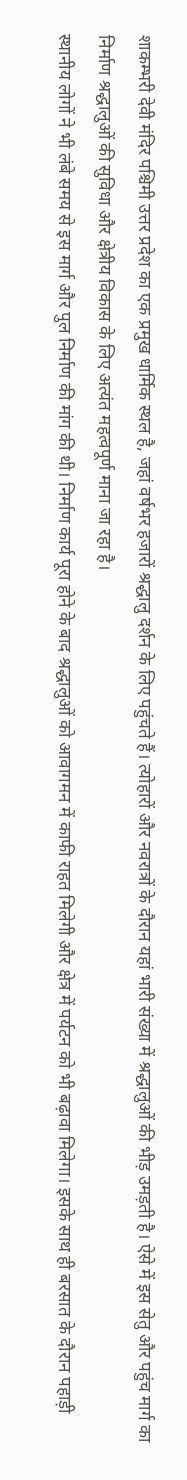शाकम्भरी देवी मंदिर पश्चिमी उत्तर प्रदेश का एक प्रमुख धार्मिक स्थल है, जहां वर्षभर हजारों श्रद्धालु दर्शन के लिए पहुंचते हैं। त्योहारों और नवरात्रों के दौरान यहां भारी संख्या में श्रद्धालुओं की भीड़ उमड़ती है। ऐसे में इस सेतु और पहुंच मार्ग का निर्माण श्रद्धालुओं की सुविधा और क्षेत्रीय विकास के लिए अत्यंत महत्वपूर्ण माना जा रहा है।
स्थानीय लोगों ने भी लंबे समय से इस मार्ग और पुल निर्माण की मांग की थी। निर्माण कार्य पूरा होने के बाद श्रद्धालुओं को आवागमन में काफी राहत मिलेगी और क्षेत्र में पर्यटन को भी बढ़ावा मिलेगा। इसके साथ ही बरसात के दौरान पहाड़ी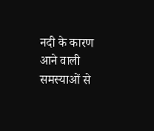नदी के कारण आने वाली समस्याओं से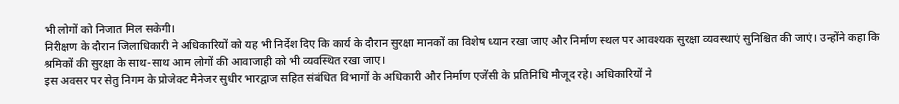भी लोगों को निजात मिल सकेगी।
निरीक्षण के दौरान जिलाधिकारी ने अधिकारियों को यह भी निर्देश दिए कि कार्य के दौरान सुरक्षा मानकों का विशेष ध्यान रखा जाए और निर्माण स्थल पर आवश्यक सुरक्षा व्यवस्थाएं सुनिश्चित की जाएं। उन्होंने कहा कि श्रमिकों की सुरक्षा के साथ-साथ आम लोगों की आवाजाही को भी व्यवस्थित रखा जाए।
इस अवसर पर सेतु निगम के प्रोजेक्ट मैनेजर सुधीर भारद्वाज सहित संबंधित विभागों के अधिकारी और निर्माण एजेंसी के प्रतिनिधि मौजूद रहे। अधिकारियों ने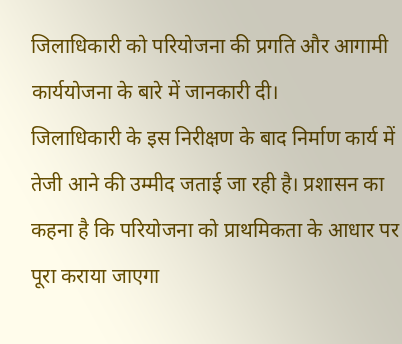जिलाधिकारी को परियोजना की प्रगति और आगामी कार्ययोजना के बारे में जानकारी दी।
जिलाधिकारी के इस निरीक्षण के बाद निर्माण कार्य में तेजी आने की उम्मीद जताई जा रही है। प्रशासन का कहना है कि परियोजना को प्राथमिकता के आधार पर पूरा कराया जाएगा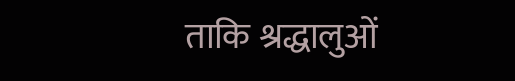ताकि श्रद्धालुओं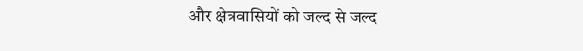और क्षेत्रवासियों को जल्द से जल्द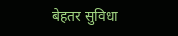बेहतर सुविधा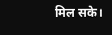मिल सके।